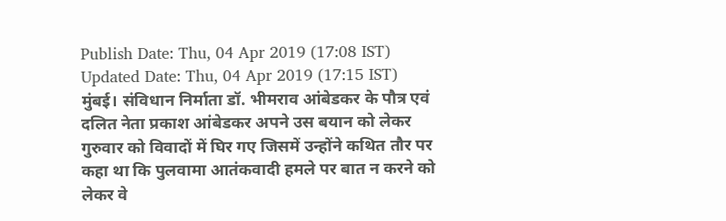Publish Date: Thu, 04 Apr 2019 (17:08 IST)
Updated Date: Thu, 04 Apr 2019 (17:15 IST)
मुंबई। संविधान निर्माता डॉ. भीमराव आंबेडकर के पौत्र एवं दलित नेता प्रकाश आंबेडकर अपने उस बयान को लेकर गुरुवार को विवादों में घिर गए जिसमें उन्होंने कथित तौर पर कहा था कि पुलवामा आतंकवादी हमले पर बात न करने को लेकर वे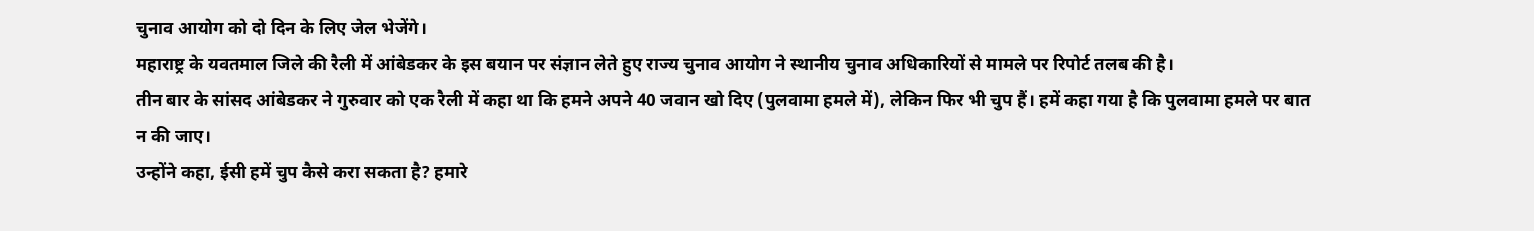चुनाव आयोग को दो दिन के लिए जेल भेजेंगे।
महाराष्ट्र के यवतमाल जिले की रैली में आंबेडकर के इस बयान पर संज्ञान लेते हुए राज्य चुनाव आयोग ने स्थानीय चुनाव अधिकारियों से मामले पर रिपोर्ट तलब की है।
तीन बार के सांसद आंबेडकर ने गुरुवार को एक रैली में कहा था कि हमने अपने 40 जवान खो दिए (पुलवामा हमले में), लेकिन फिर भी चुप हैं। हमें कहा गया है कि पुलवामा हमले पर बात न की जाए।
उन्होंने कहा, ईसी हमें चुप कैसे करा सकता है? हमारे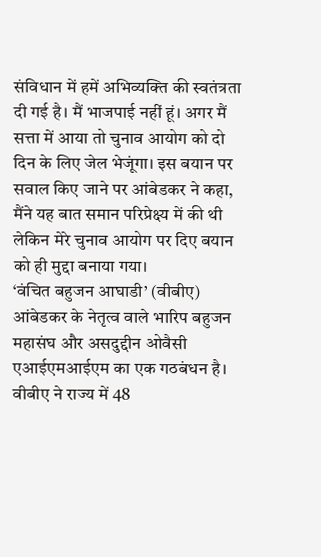संविधान में हमें अभिव्यक्ति की स्वतंत्रता दी गई है। मैं भाजपाई नहीं हूं। अगर मैं सत्ता में आया तो चुनाव आयोग को दो दिन के लिए जेल भेजूंगा। इस बयान पर सवाल किए जाने पर आंबेडकर ने कहा, मैंने यह बात समान परिप्रेक्ष्य में की थी लेकिन मेरे चुनाव आयोग पर दिए बयान को ही मुद्दा बनाया गया।
‘वंचित बहुजन आघाडी’ (वीबीए) आंबेडकर के नेतृत्व वाले भारिप बहुजन महासंघ और असदुद्दीन ओवैसी एआईएमआईएम का एक गठबंधन है। वीबीए ने राज्य में 48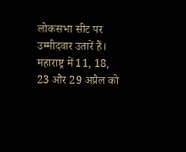लोकसभा सीट पर उम्मीदवार उतारें हैं।
महाराष्ट्र में 11, 18, 23 और 29 अप्रैल को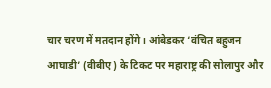चार चरण में मतदान होंगे। आंबेडकर ‘वंचित बहुजन आघाडी’ (वीबीए) के टिकट पर महाराष्ट्र की सोलापुर और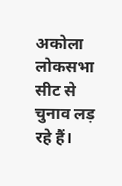अकोला लोकसभा सीट से चुनाव लड़ रहे हैं।